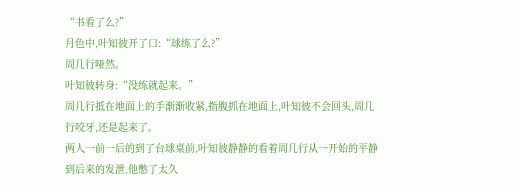“书看了么?”
月色中,叶知彼开了口:“球练了么?”
周几行哑然。
叶知彼转身:“没练就起来。”
周几行抵在地面上的手渐渐收紧,指腹抓在地面上,叶知彼不会回头,周几行咬牙,还是起来了。
两人一前一后的到了台球桌前,叶知彼静静的看着周几行从一开始的平静到后来的发泄,他憋了太久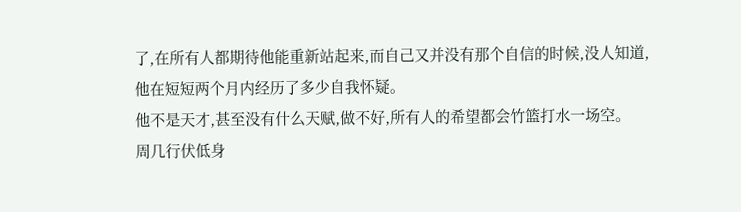了,在所有人都期待他能重新站起来,而自己又并没有那个自信的时候,没人知道,他在短短两个月内经历了多少自我怀疑。
他不是天才,甚至没有什么天赋,做不好,所有人的希望都会竹篮打水一场空。
周几行伏低身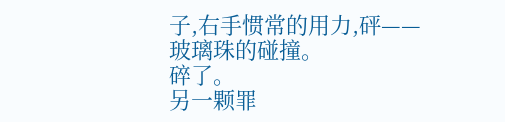子,右手惯常的用力,砰——
玻璃珠的碰撞。
碎了。
另一颗罪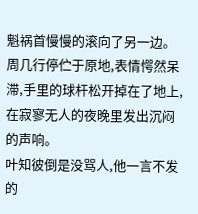魁祸首慢慢的滚向了另一边。
周几行停伫于原地,表情愕然呆滞,手里的球杆松开掉在了地上,在寂寥无人的夜晚里发出沉闷的声响。
叶知彼倒是没骂人,他一言不发的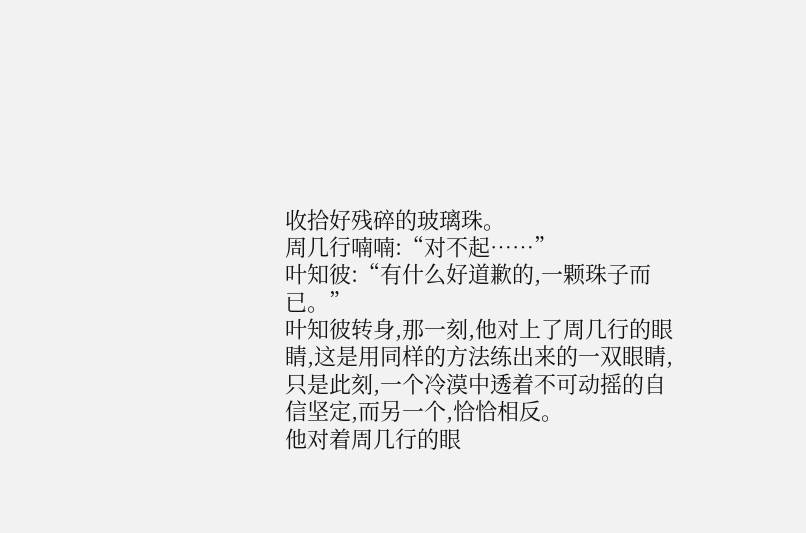收拾好残碎的玻璃珠。
周几行喃喃:“对不起……”
叶知彼:“有什么好道歉的,一颗珠子而已。”
叶知彼转身,那一刻,他对上了周几行的眼睛,这是用同样的方法练出来的一双眼睛,只是此刻,一个冷漠中透着不可动摇的自信坚定,而另一个,恰恰相反。
他对着周几行的眼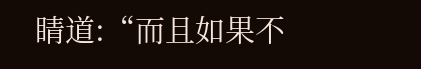睛道:“而且如果不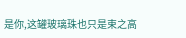是你,这罐玻璃珠也只是束之高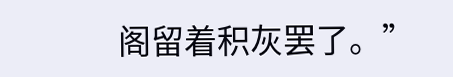阁留着积灰罢了。”